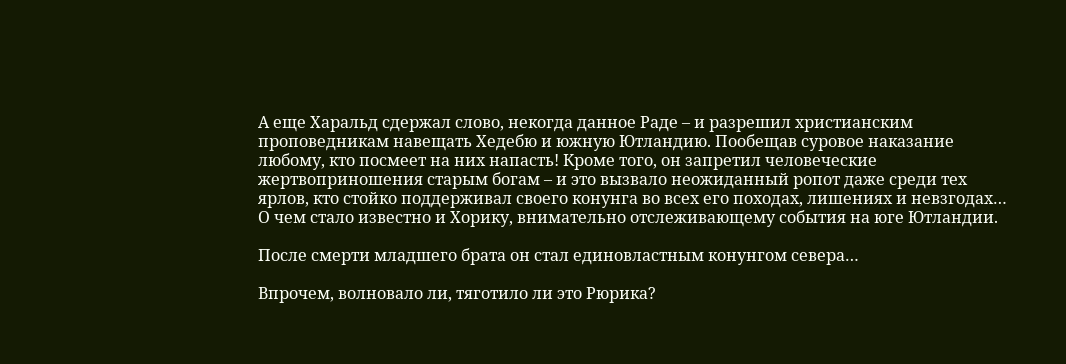А еще Харальд сдержал слово, некогда данное Раде – и разрешил христианским проповедникам навещать Хедебю и южную Ютландию. Пообещав суровое наказание любому, кто посмеет на них напасть! Кроме того, он запретил человеческие жертвоприношения старым богам – и это вызвало неожиданный ропот даже среди тех ярлов, кто стойко поддерживал своего конунга во всех его походах, лишениях и невзгодах… О чем стало известно и Хорику, внимательно отслеживающему события на юге Ютландии.

После смерти младшего брата он стал единовластным конунгом севера…

Впрочем, волновало ли, тяготило ли это Рюрика?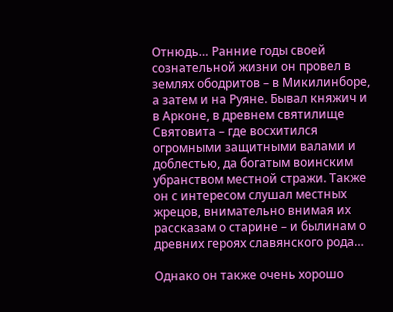Отнюдь… Ранние годы своей сознательной жизни он провел в землях ободритов – в Микилинборе, а затем и на Руяне. Бывал княжич и в Арконе, в древнем святилище Святовита – где восхитился огромными защитными валами и доблестью, да богатым воинским убранством местной стражи. Также он с интересом слушал местных жрецов, внимательно внимая их рассказам о старине – и былинам о древних героях славянского рода…

Однако он также очень хорошо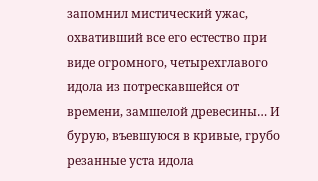запомнил мистический ужас, охвативший все его естество при виде огромного, четырехглавого идола из потрескавшейся от времени, замшелой древесины… И бурую, въевшуюся в кривые, грубо резанные уста идола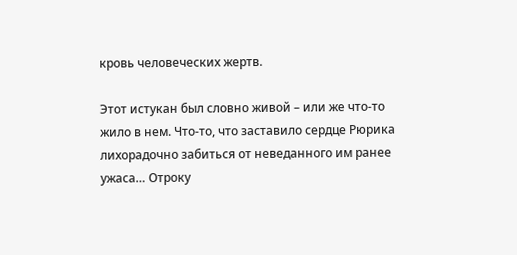кровь человеческих жертв.

Этот истукан был словно живой – или же что-то жило в нем. Что-то, что заставило сердце Рюрика лихорадочно забиться от неведанного им ранее ужаса… Отроку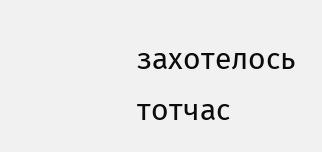захотелось тотчас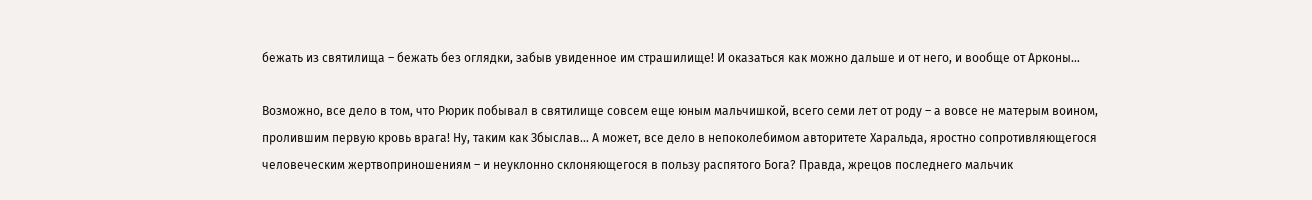бежать из святилища – бежать без оглядки, забыв увиденное им страшилище! И оказаться как можно дальше и от него, и вообще от Арконы…

Возможно, все дело в том, что Рюрик побывал в святилище совсем еще юным мальчишкой, всего семи лет от роду – а вовсе не матерым воином, пролившим первую кровь врага! Ну, таким как Збыслав… А может, все дело в непоколебимом авторитете Харальда, яростно сопротивляющегося человеческим жертвоприношениям – и неуклонно склоняющегося в пользу распятого Бога? Правда, жрецов последнего мальчик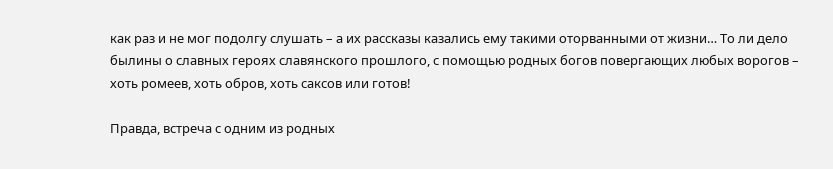как раз и не мог подолгу слушать – а их рассказы казались ему такими оторванными от жизни… То ли дело былины о славных героях славянского прошлого, с помощью родных богов повергающих любых ворогов – хоть ромеев, хоть обров, хоть саксов или готов!

Правда, встреча с одним из родных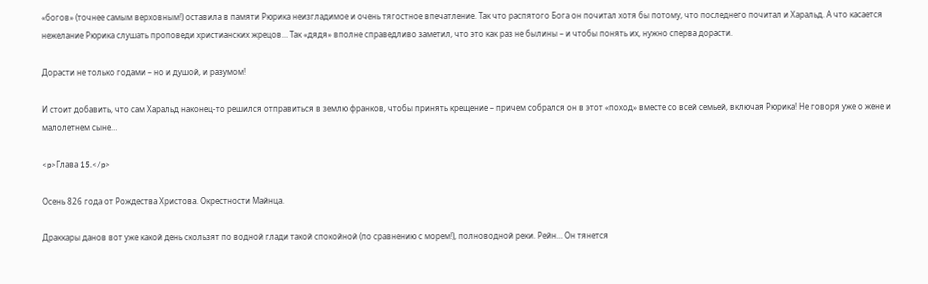«богов» (точнее самым верховным!) оставила в памяти Рюрика неизгладимое и очень тягостное впечатление. Так что распятого Бога он почитал хотя бы потому, что последнего почитал и Харальд. А что касается нежелание Рюрика слушать проповеди христианских жрецов… Так «дядя» вполне справедливо заметил, что это как раз не былины – и чтобы понять их, нужно сперва дорасти.

Дорасти не только годами – но и душой, и разумом!

И стоит добавить, что сам Харальд наконец-то решился отправиться в землю франков, чтобы принять крещение – причем собрался он в этот «поход» вместе со всей семьей, включая Рюрика! Не говоря уже о жене и малолетнем сыне…

<p>Глава 15.</p>

Осень 826 года от Рождества Христова. Окрестности Майнца.

Драккары данов вот уже какой день скользят по водной глади такой спокойной (по сравнению с морем!), полноводной реки. Рейн… Он тянется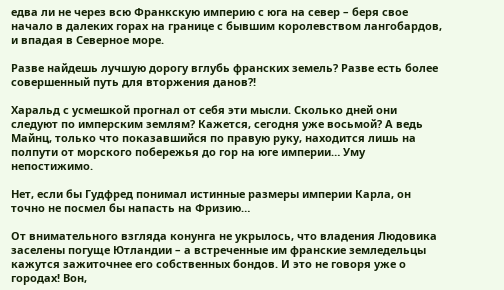едва ли не через всю Франкскую империю с юга на север – беря свое начало в далеких горах на границе с бывшим королевством лангобардов, и впадая в Северное море.

Разве найдешь лучшую дорогу вглубь франских земель? Разве есть более совершенный путь для вторжения данов?!

Харальд с усмешкой прогнал от себя эти мысли. Сколько дней они следуют по имперским землям? Кажется, сегодня уже восьмой? А ведь Майнц, только что показавшийся по правую руку, находится лишь на полпути от морского побережья до гор на юге империи… Уму непостижимо.

Нет, если бы Гудфред понимал истинные размеры империи Карла, он точно не посмел бы напасть на Фризию…

От внимательного взгляда конунга не укрылось, что владения Людовика заселены погуще Ютландии – а встреченные им франские земледельцы кажутся зажиточнее его собственных бондов. И это не говоря уже о городах! Вон,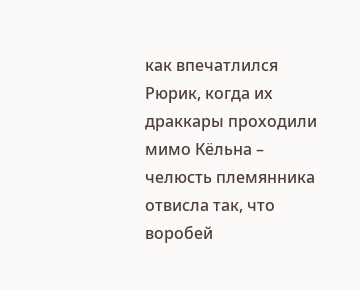как впечатлился Рюрик, когда их драккары проходили мимо Кёльна – челюсть племянника отвисла так, что воробей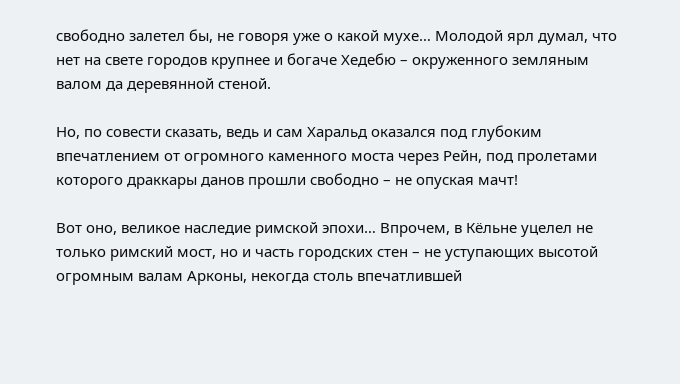свободно залетел бы, не говоря уже о какой мухе… Молодой ярл думал, что нет на свете городов крупнее и богаче Хедебю – окруженного земляным валом да деревянной стеной.

Но, по совести сказать, ведь и сам Харальд оказался под глубоким впечатлением от огромного каменного моста через Рейн, под пролетами которого драккары данов прошли свободно – не опуская мачт!

Вот оно, великое наследие римской эпохи… Впрочем, в Кёльне уцелел не только римский мост, но и часть городских стен – не уступающих высотой огромным валам Арконы, некогда столь впечатлившей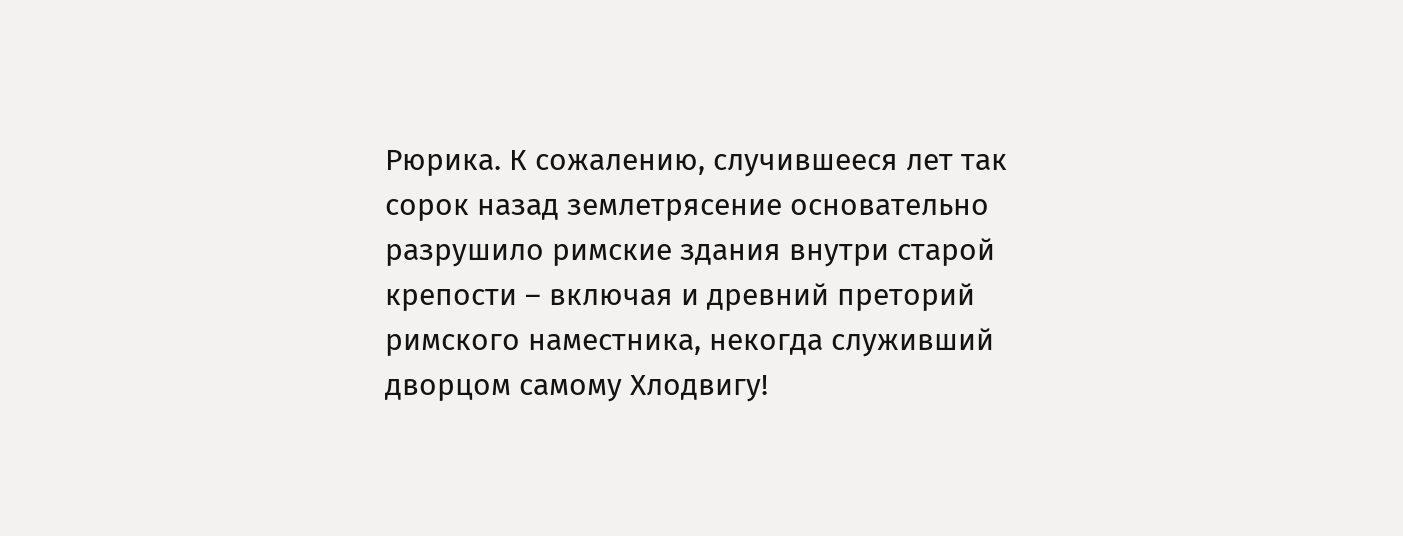Рюрика. К сожалению, случившееся лет так сорок назад землетрясение основательно разрушило римские здания внутри старой крепости – включая и древний преторий римского наместника, некогда служивший дворцом самому Хлодвигу!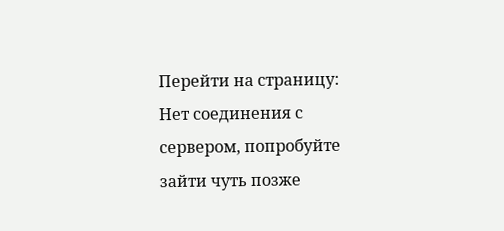Перейти на страницу:
Нет соединения с сервером, попробуйте зайти чуть позже